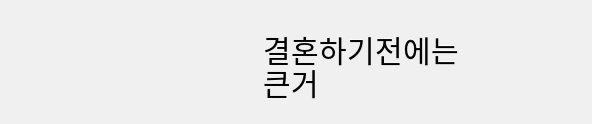결혼하기전에는
큰거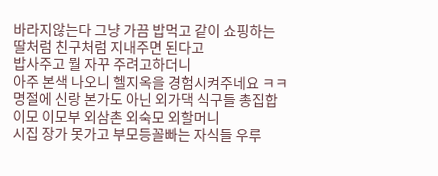바라지않는다 그냥 가끔 밥먹고 같이 쇼핑하는
딸처럼 친구처럼 지내주면 된다고
밥사주고 뭘 자꾸 주려고하더니
아주 본색 나오니 헬지옥을 경험시켜주네요 ㅋㅋ
명절에 신랑 본가도 아닌 외가댁 식구들 총집합
이모 이모부 외삼촌 외숙모 외할머니
시집 장가 못가고 부모등꼴빠는 자식들 우루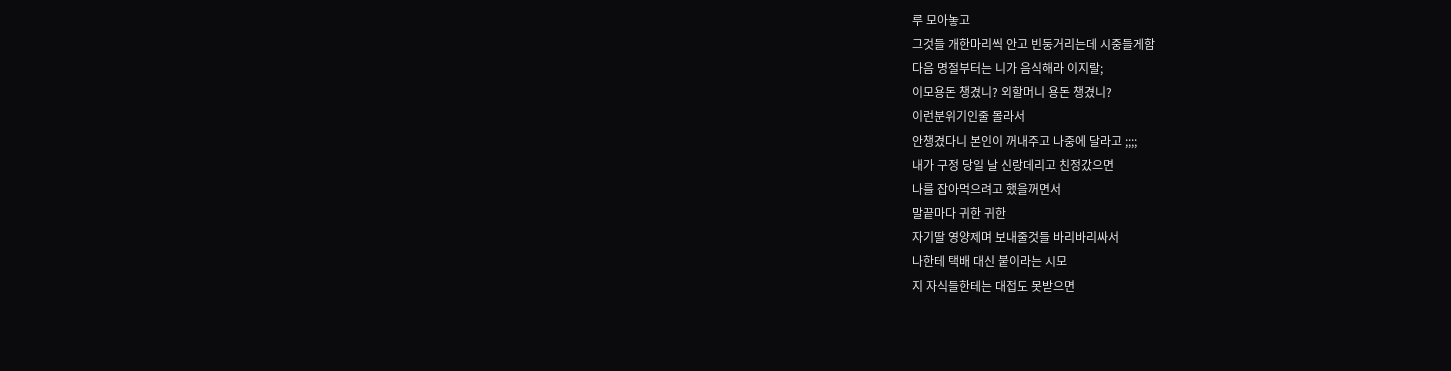루 모아놓고
그것들 개한마리씩 안고 빈둥거리는데 시중들게함
다음 명절부터는 니가 음식해라 이지랄;
이모용돈 챙겼니? 외할머니 용돈 챙겼니?
이런분위기인줄 몰라서
안챙겼다니 본인이 꺼내주고 나중에 달라고 ;;;;
내가 구정 당일 날 신랑데리고 친정갔으면
나를 잡아먹으려고 했을꺼면서
말끝마다 귀한 귀한
자기딸 영양제며 보내줄것들 바리바리싸서
나한테 택배 대신 붙이라는 시모
지 자식들한테는 대접도 못받으면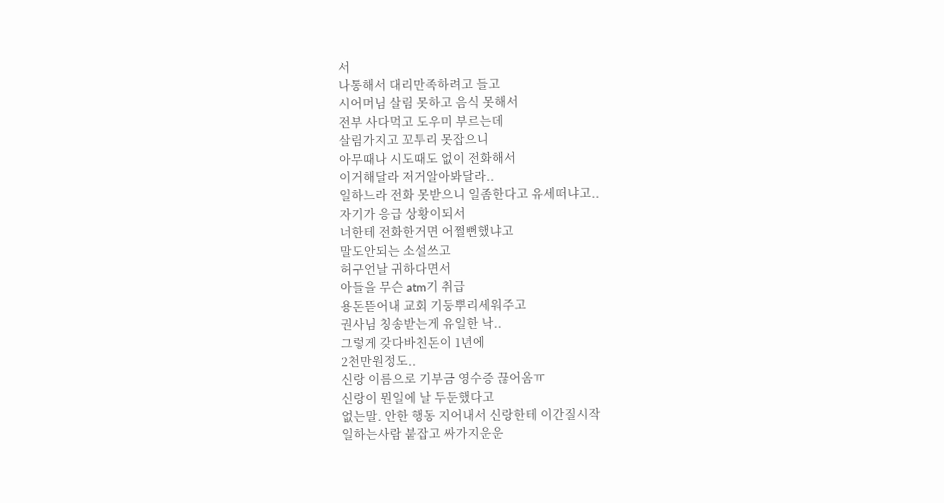서
나통해서 대리만족하려고 들고
시어머님 살림 못하고 음식 못해서
전부 사다먹고 도우미 부르는데
살림가지고 꼬투리 못잡으니
아무때나 시도때도 없이 전화해서
이거해달라 저거알아봐달라..
일하느라 전화 못받으니 일좀한다고 유세떠냐고..
자기가 응급 상황이되서
너한테 전화한거면 어쩔뻔했냐고
말도안되는 소설쓰고
허구언날 귀하다면서
아들을 무슨 atm기 취급
용돈뜯어내 교회 기둥뿌리세워주고
권사님 칭송받는게 유일한 낙..
그렇게 갖다바친돈이 1년에
2천만원정도..
신랑 이름으로 기부금 영수증 끊어옴ㅠ
신랑이 뭔일에 날 두둔했다고
없는말. 안한 행동 지어내서 신랑한테 이간질시작
일하는사람 붙잡고 싸가지운운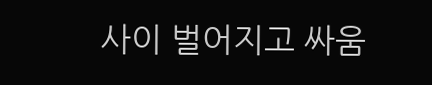사이 벌어지고 싸움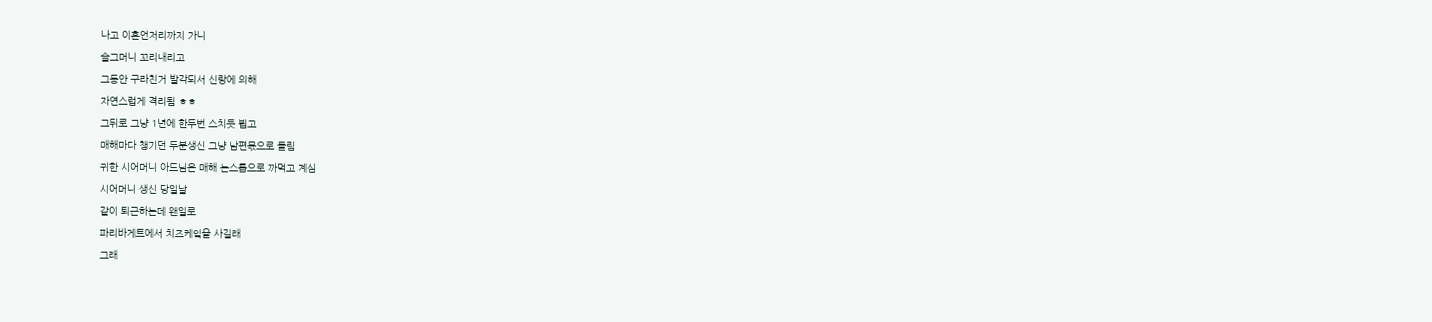나고 이혼언저리까지 가니
슬그머니 꼬리내리고
그동안 구라친거 발각되서 신랑에 의해
자연스럽게 격리됨 ㅎㅎ
그뒤로 그냥 1년에 한두번 스치듯 뵙고
매해마다 챙기던 두분생신 그냥 남편몫으로 돌림
귀한 시어머니 아드님은 매해 논스톱으로 까먹고 계심
시어머니 생신 당일날
같이 퇴근하는데 왠일로
파리바게트에서 치즈케잌을 사길래
그래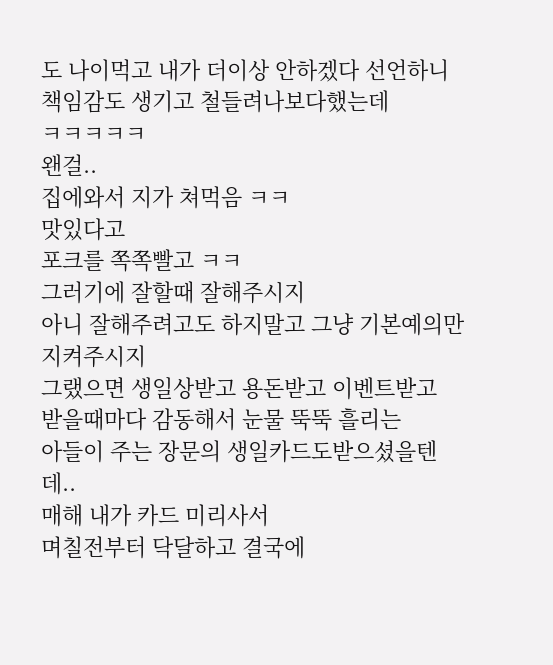도 나이먹고 내가 더이상 안하겠다 선언하니
책임감도 생기고 철들려나보다했는데
ㅋㅋㅋㅋㅋ
왠걸..
집에와서 지가 쳐먹음 ㅋㅋ
맛있다고
포크를 쪽쪽빨고 ㅋㅋ
그러기에 잘할때 잘해주시지
아니 잘해주려고도 하지말고 그냥 기본예의만 지켜주시지
그랬으면 생일상받고 용돈받고 이벤트받고
받을때마다 감동해서 눈물 뚝뚝 흘리는
아들이 주는 장문의 생일카드도받으셨을텐데..
매해 내가 카드 미리사서
며칠전부터 닥달하고 결국에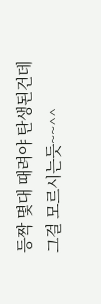등짝 몇대 때려야 탄생된건데
그걸 모르시는듯~~^^